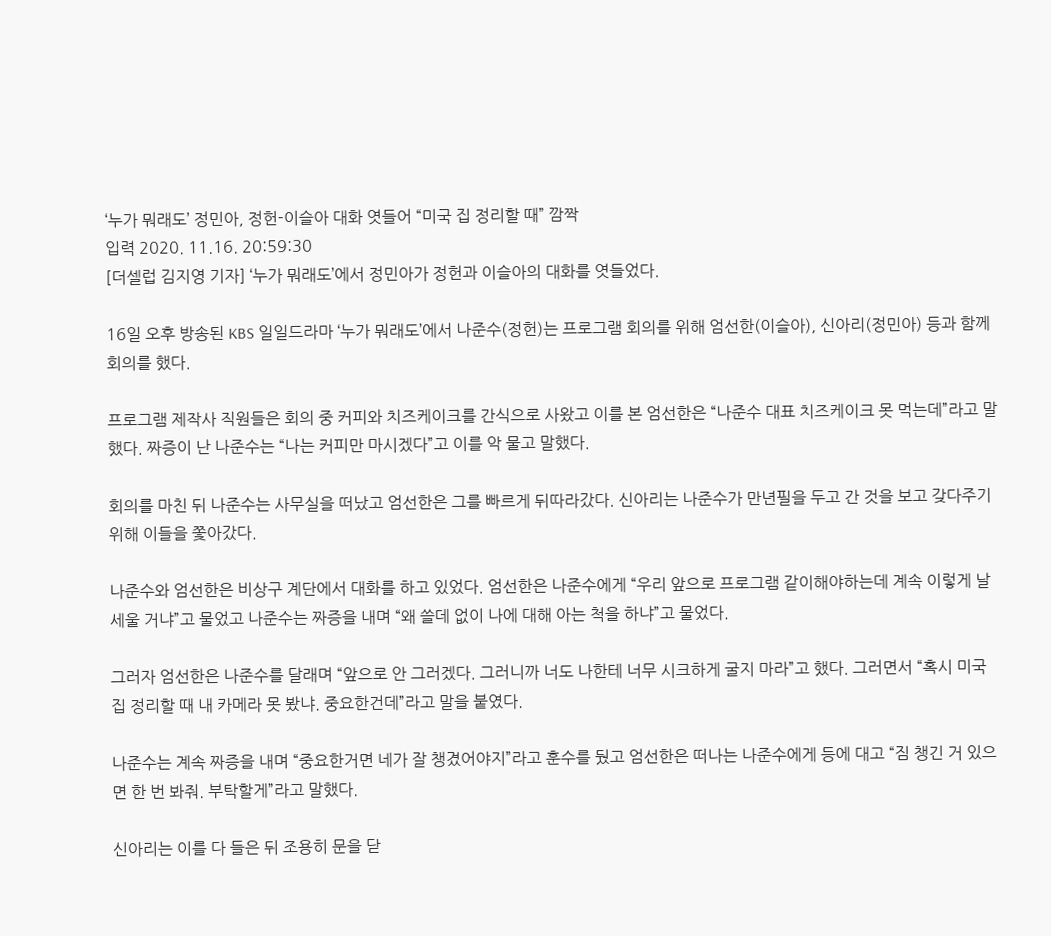‘누가 뭐래도’ 정민아, 정헌-이슬아 대화 엿들어 “미국 집 정리할 때” 깜짝
입력 2020. 11.16. 20:59:30
[더셀럽 김지영 기자] ‘누가 뭐래도’에서 정민아가 정헌과 이슬아의 대화를 엿들었다.

16일 오후 방송된 KBS 일일드라마 ‘누가 뭐래도’에서 나준수(정헌)는 프로그램 회의를 위해 엄선한(이슬아), 신아리(정민아) 등과 함께 회의를 했다.

프로그램 제작사 직원들은 회의 중 커피와 치즈케이크를 간식으로 사왔고 이를 본 엄선한은 “나준수 대표 치즈케이크 못 먹는데”라고 말했다. 짜증이 난 나준수는 “나는 커피만 마시겠다”고 이를 악 물고 말했다.

회의를 마친 뒤 나준수는 사무실을 떠났고 엄선한은 그를 빠르게 뒤따라갔다. 신아리는 나준수가 만년필을 두고 간 것을 보고 갖다주기 위해 이들을 쫓아갔다.

나준수와 엄선한은 비상구 계단에서 대화를 하고 있었다. 엄선한은 나준수에게 “우리 앞으로 프로그램 같이해야하는데 계속 이렇게 날 세울 거냐”고 물었고 나준수는 짜증을 내며 “왜 쓸데 없이 나에 대해 아는 척을 하냐”고 물었다.

그러자 엄선한은 나준수를 달래며 “앞으로 안 그러겠다. 그러니까 너도 나한테 너무 시크하게 굴지 마라”고 했다. 그러면서 “혹시 미국 집 정리할 때 내 카메라 못 봤냐. 중요한건데”라고 말을 붙였다.

나준수는 계속 짜증을 내며 “중요한거면 네가 잘 챙겼어야지”라고 훈수를 뒀고 엄선한은 떠나는 나준수에게 등에 대고 “짐 챙긴 거 있으면 한 번 봐줘. 부탁할게”라고 말했다.

신아리는 이를 다 들은 뒤 조용히 문을 닫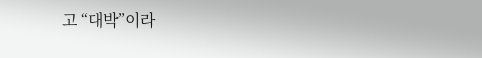고 “대박”이라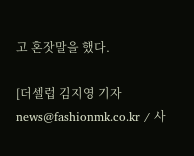고 혼잣말을 했다.

[더셀럽 김지영 기자 news@fashionmk.co.kr / 사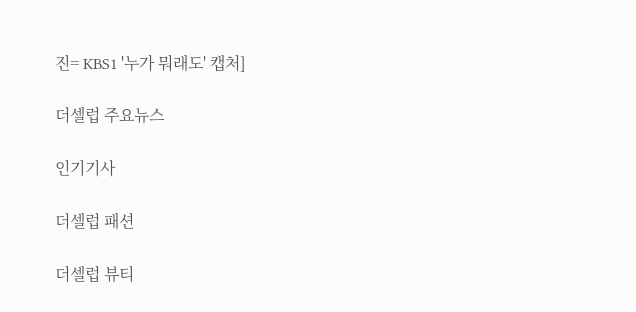진= KBS1 '누가 뭐래도' 캡처]

더셀럽 주요뉴스

인기기사

더셀럽 패션

더셀럽 뷰티